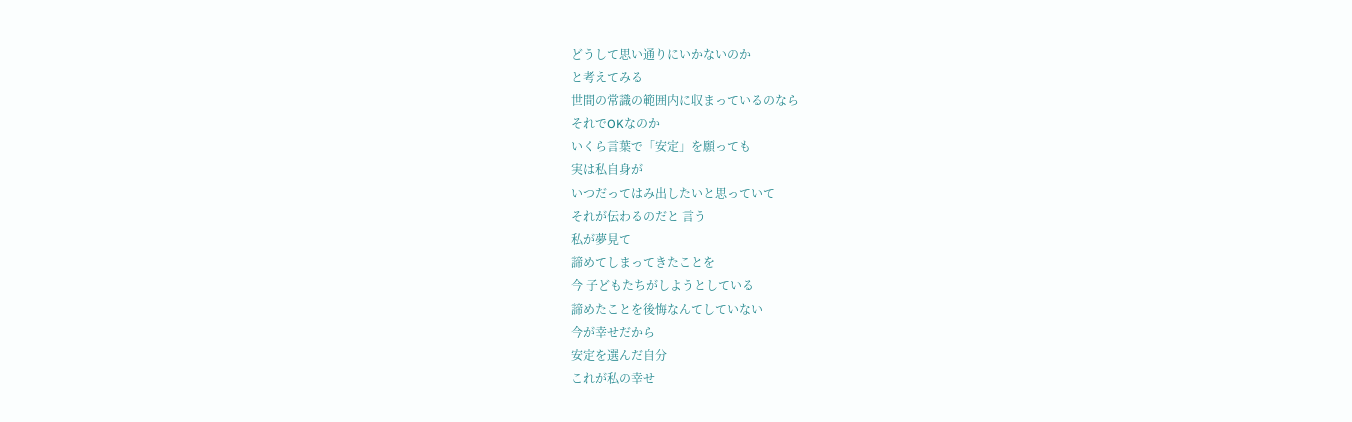どうして思い通りにいかないのか
と考えてみる
世間の常識の範囲内に収まっているのなら
それでOKなのか
いくら言葉で「安定」を願っても
実は私自身が
いつだってはみ出したいと思っていて
それが伝わるのだと 言う
私が夢見て
諦めてしまってきたことを
今 子どもたちがしようとしている
諦めたことを後悔なんてしていない
今が幸せだから
安定を選んだ自分
これが私の幸せ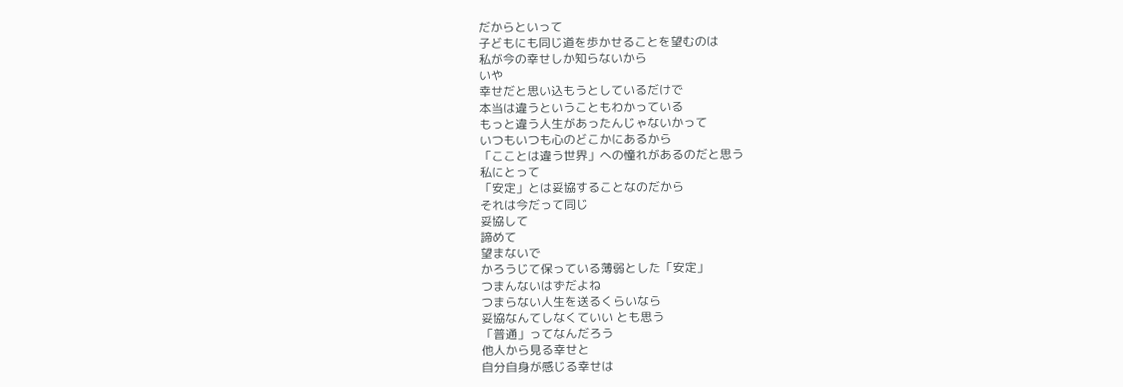だからといって
子どもにも同じ道を歩かせることを望むのは
私が今の幸せしか知らないから
いや
幸せだと思い込もうとしているだけで
本当は違うということもわかっている
もっと違う人生があったんじゃないかって
いつもいつも心のどこかにあるから
「こことは違う世界」への憧れがあるのだと思う
私にとって
「安定」とは妥協することなのだから
それは今だって同じ
妥協して
諦めて
望まないで
かろうじて保っている薄弱とした「安定」
つまんないはずだよね
つまらない人生を送るくらいなら
妥協なんてしなくていい とも思う
「普通」ってなんだろう
他人から見る幸せと
自分自身が感じる幸せは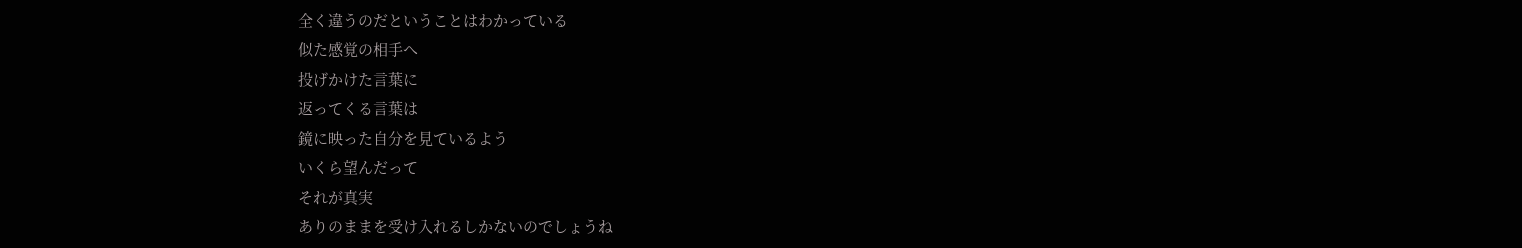全く違うのだということはわかっている
似た感覚の相手へ
投げかけた言葉に
返ってくる言葉は
鏡に映った自分を見ているよう
いくら望んだって
それが真実
ありのままを受け入れるしかないのでしょうね